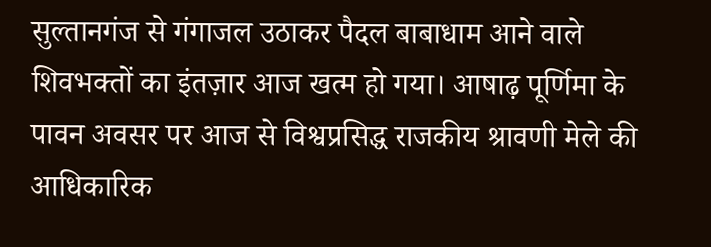सुल्तानगंज से गंगाजल उठाकर पैदल बाबाधाम आने वाले शिवभक्तों का इंतज़ार आज खत्म हो गया। आषाढ़ पूर्णिमा के पावन अवसर पर आज से विश्वप्रसिद्ध राजकीय श्रावणी मेले की आधिकारिक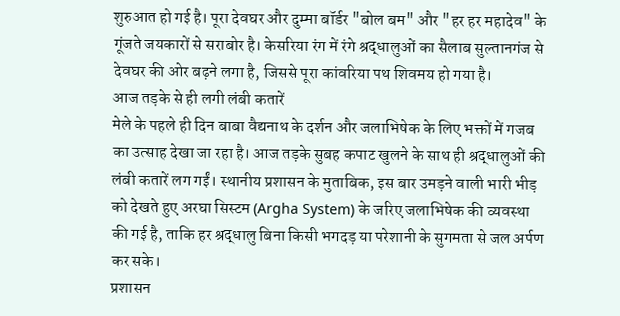शुरुआत हो गई है। पूरा देवघर और दुम्मा बॉर्डर "बोल बम" और "हर हर महादेव" के गूंजते जयकारों से सराबोर है। केसरिया रंग में रंगे श्रद्धालुओं का सैलाब सुल्तानगंज से देवघर की ओर बढ़ने लगा है, जिससे पूरा कांवरिया पथ शिवमय हो गया है।
आज तड़के से ही लगी लंबी कतारें
मेले के पहले ही दिन बाबा वैद्यनाथ के दर्शन और जलाभिषेक के लिए भक्तों में गजब का उत्साह देखा जा रहा है। आज तड़के सुबह कपाट खुलने के साथ ही श्रद्धालुओं की लंबी कतारें लग गईं। स्थानीय प्रशासन के मुताबिक, इस बार उमड़ने वाली भारी भीड़ को देखते हुए अरघा सिस्टम (Argha System) के जरिए जलाभिषेक की व्यवस्था की गई है, ताकि हर श्रद्धालु बिना किसी भगदड़ या परेशानी के सुगमता से जल अर्पण कर सके।
प्रशासन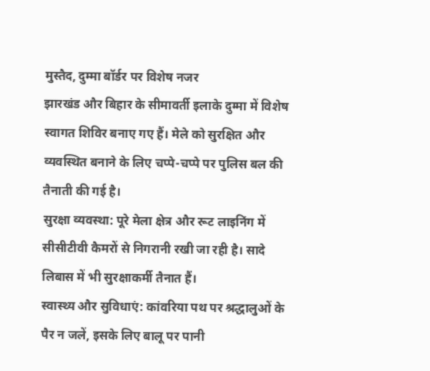मुस्तैद, दुम्मा बॉर्डर पर विशेष नजर
झारखंड और बिहार के सीमावर्ती इलाके दुम्मा में विशेष स्वागत शिविर बनाए गए हैं। मेले को सुरक्षित और व्यवस्थित बनाने के लिए चप्पे-चप्पे पर पुलिस बल की तैनाती की गई है।
सुरक्षा व्यवस्था: पूरे मेला क्षेत्र और रूट लाइनिंग में सीसीटीवी कैमरों से निगरानी रखी जा रही है। सादे लिबास में भी सुरक्षाकर्मी तैनात हैं।
स्वास्थ्य और सुविधाएं: कांवरिया पथ पर श्रद्धालुओं के पैर न जलें, इसके लिए बालू पर पानी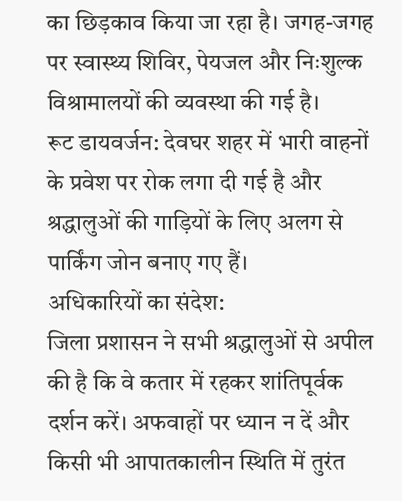का छिड़काव किया जा रहा है। जगह-जगह पर स्वास्थ्य शिविर, पेयजल और निःशुल्क विश्रामालयों की व्यवस्था की गई है।
रूट डायवर्जन: देवघर शहर में भारी वाहनों के प्रवेश पर रोक लगा दी गई है और श्रद्धालुओं की गाड़ियों के लिए अलग से पार्किंग जोन बनाए गए हैं।
अधिकारियों का संदेश:
जिला प्रशासन ने सभी श्रद्धालुओं से अपील की है कि वे कतार में रहकर शांतिपूर्वक दर्शन करें। अफवाहों पर ध्यान न दें और किसी भी आपातकालीन स्थिति में तुरंत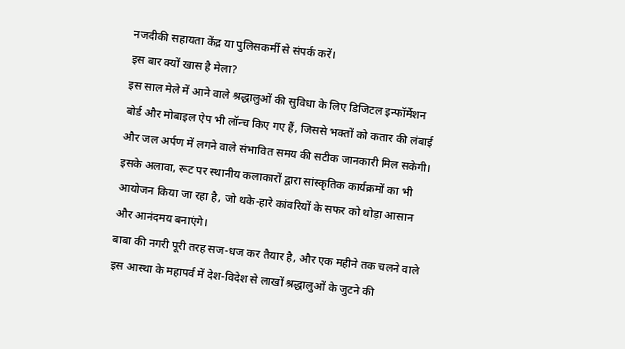नजदीकी सहायता केंद्र या पुलिसकर्मी से संपर्क करें।
इस बार क्यों खास है मेला?
इस साल मेले में आने वाले श्रद्धालुओं की सुविधा के लिए डिजिटल इन्फॉर्मेशन बोर्ड और मोबाइल ऐप भी लॉन्च किए गए हैं, जिससे भक्तों को कतार की लंबाई और जल अर्पण में लगने वाले संभावित समय की सटीक जानकारी मिल सकेगी। इसके अलावा, रूट पर स्थानीय कलाकारों द्वारा सांस्कृतिक कार्यक्रमों का भी आयोजन किया जा रहा है, जो थके-हारे कांवरियों के सफर को थोड़ा आसान और आनंदमय बनाएंगे।
बाबा की नगरी पूरी तरह सज-धज कर तैयार है, और एक महीने तक चलने वाले इस आस्था के महापर्व में देश-विदेश से लाखों श्रद्धालुओं के जुटने की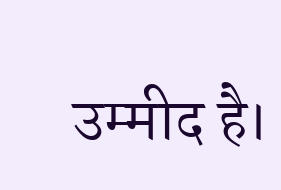उम्मीद है।